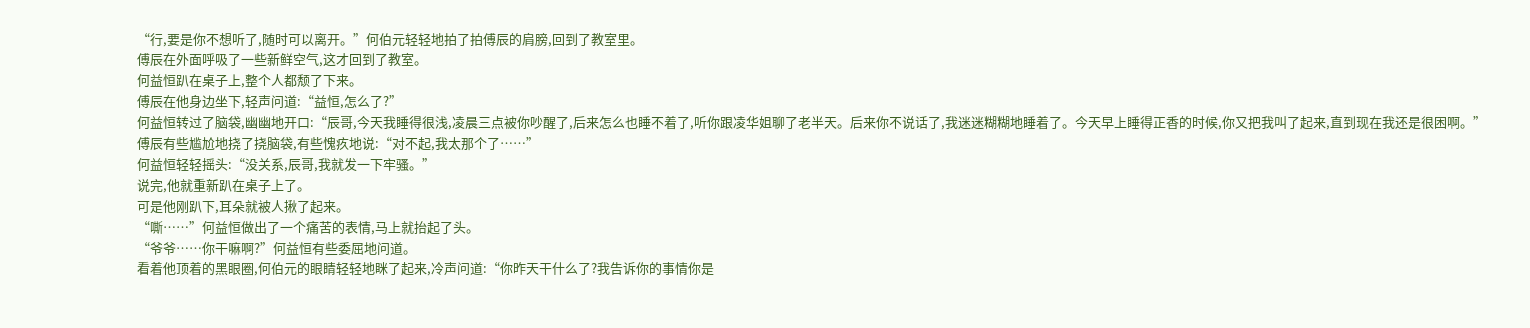“行,要是你不想听了,随时可以离开。”何伯元轻轻地拍了拍傅辰的肩膀,回到了教室里。
傅辰在外面呼吸了一些新鲜空气,这才回到了教室。
何益恒趴在桌子上,整个人都颓了下来。
傅辰在他身边坐下,轻声问道:“益恒,怎么了?”
何益恒转过了脑袋,幽幽地开口:“辰哥,今天我睡得很浅,凌晨三点被你吵醒了,后来怎么也睡不着了,听你跟凌华姐聊了老半天。后来你不说话了,我迷迷糊糊地睡着了。今天早上睡得正香的时候,你又把我叫了起来,直到现在我还是很困啊。”
傅辰有些尴尬地挠了挠脑袋,有些愧疚地说:“对不起,我太那个了……”
何益恒轻轻摇头:“没关系,辰哥,我就发一下牢骚。”
说完,他就重新趴在桌子上了。
可是他刚趴下,耳朵就被人揪了起来。
“嘶……”何益恒做出了一个痛苦的表情,马上就抬起了头。
“爷爷……你干嘛啊?”何益恒有些委屈地问道。
看着他顶着的黑眼圈,何伯元的眼睛轻轻地眯了起来,冷声问道:“你昨天干什么了?我告诉你的事情你是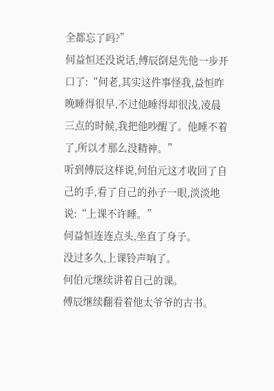全都忘了吗?”
何益恒还没说话,傅辰倒是先他一步开口了:“何老,其实这件事怪我,益恒昨晚睡得很早,不过他睡得却很浅,凌晨三点的时候,我把他吵醒了。他睡不着了,所以才那么没精神。”
听到傅辰这样说,何伯元这才收回了自己的手,看了自己的孙子一眼,淡淡地说:“上课不许睡。”
何益恒连连点头,坐直了身子。
没过多久,上课铃声响了。
何伯元继续讲着自己的课。
傅辰继续翻看着他太爷爷的古书。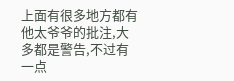上面有很多地方都有他太爷爷的批注,大多都是警告,不过有一点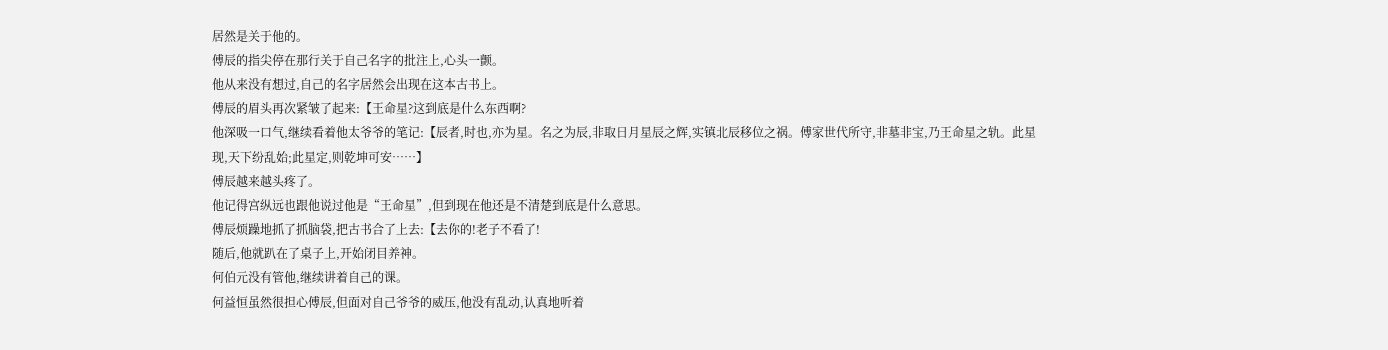居然是关于他的。
傅辰的指尖停在那行关于自己名字的批注上,心头一颤。
他从来没有想过,自己的名字居然会出现在这本古书上。
傅辰的眉头再次紧皱了起来:【王命星?这到底是什么东西啊?
他深吸一口气,继续看着他太爷爷的笔记:【辰者,时也,亦为星。名之为辰,非取日月星辰之辉,实镇北辰移位之祸。傅家世代所守,非墓非宝,乃王命星之轨。此星现,天下纷乱始;此星定,则乾坤可安……】
傅辰越来越头疼了。
他记得宫纵远也跟他说过他是“王命星”,但到现在他还是不清楚到底是什么意思。
傅辰烦躁地抓了抓脑袋,把古书合了上去:【去你的!老子不看了!
随后,他就趴在了桌子上,开始闭目养神。
何伯元没有管他,继续讲着自己的课。
何益恒虽然很担心傅辰,但面对自己爷爷的威压,他没有乱动,认真地听着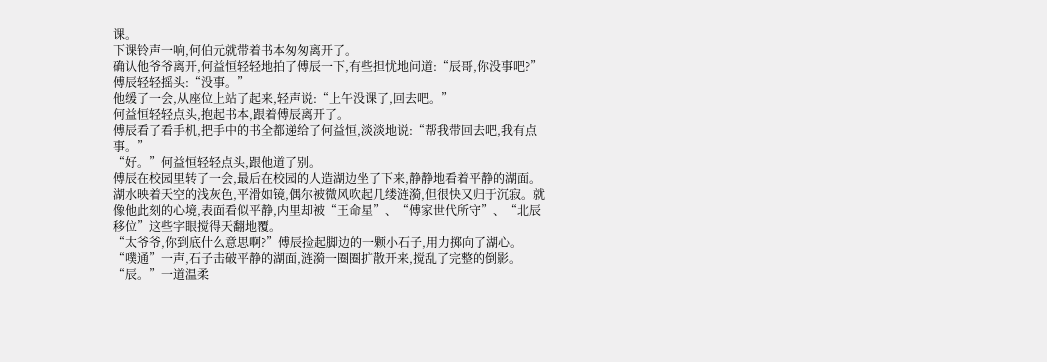课。
下课铃声一响,何伯元就带着书本匆匆离开了。
确认他爷爷离开,何益恒轻轻地拍了傅辰一下,有些担忧地问道:“辰哥,你没事吧?”
傅辰轻轻摇头:“没事。”
他缓了一会,从座位上站了起来,轻声说:“上午没课了,回去吧。”
何益恒轻轻点头,抱起书本,跟着傅辰离开了。
傅辰看了看手机,把手中的书全都递给了何益恒,淡淡地说:“帮我带回去吧,我有点事。”
“好。”何益恒轻轻点头,跟他道了别。
傅辰在校园里转了一会,最后在校园的人造湖边坐了下来,静静地看着平静的湖面。
湖水映着天空的浅灰色,平滑如镜,偶尔被微风吹起几缕涟漪,但很快又归于沉寂。就像他此刻的心境,表面看似平静,内里却被“王命星”、“傅家世代所守”、“北辰移位”这些字眼搅得天翻地覆。
“太爷爷,你到底什么意思啊?”傅辰捡起脚边的一颗小石子,用力掷向了湖心。
“噗通”一声,石子击破平静的湖面,涟漪一圈圈扩散开来,搅乱了完整的倒影。
“辰。”一道温柔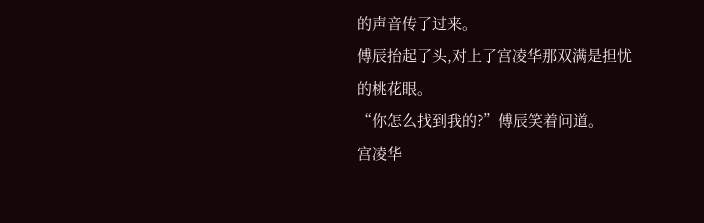的声音传了过来。
傅辰抬起了头,对上了宫凌华那双满是担忧的桃花眼。
“你怎么找到我的?”傅辰笑着问道。
宫凌华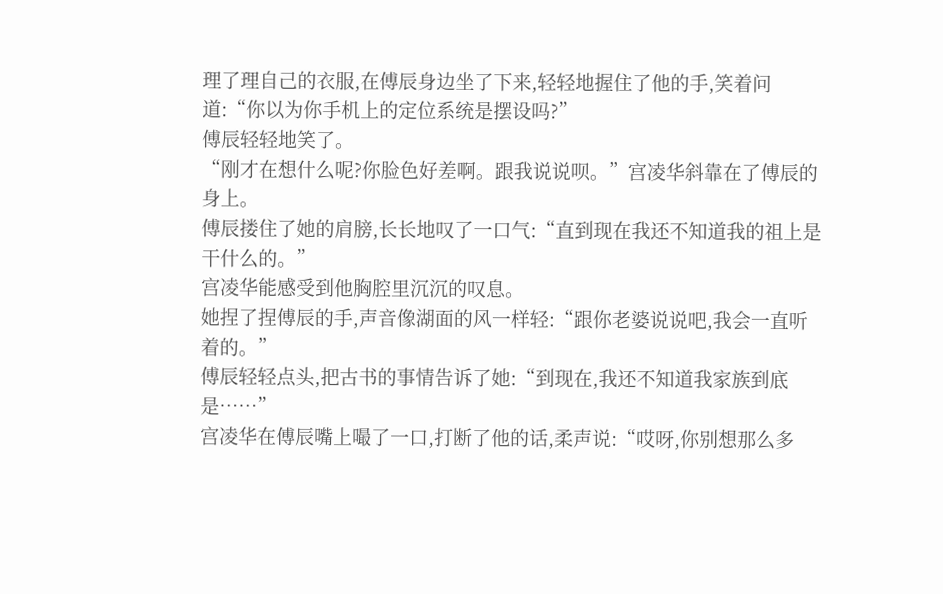理了理自己的衣服,在傅辰身边坐了下来,轻轻地握住了他的手,笑着问道:“你以为你手机上的定位系统是摆设吗?”
傅辰轻轻地笑了。
“刚才在想什么呢?你脸色好差啊。跟我说说呗。”宫凌华斜靠在了傅辰的身上。
傅辰搂住了她的肩膀,长长地叹了一口气:“直到现在我还不知道我的祖上是干什么的。”
宫凌华能感受到他胸腔里沉沉的叹息。
她捏了捏傅辰的手,声音像湖面的风一样轻:“跟你老婆说说吧,我会一直听着的。”
傅辰轻轻点头,把古书的事情告诉了她:“到现在,我还不知道我家族到底是……”
宫凌华在傅辰嘴上嘬了一口,打断了他的话,柔声说:“哎呀,你别想那么多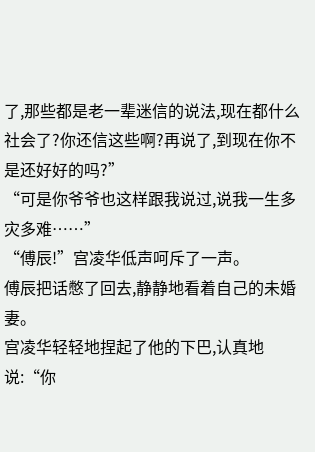了,那些都是老一辈迷信的说法,现在都什么社会了?你还信这些啊?再说了,到现在你不是还好好的吗?”
“可是你爷爷也这样跟我说过,说我一生多灾多难……”
“傅辰!”宫凌华低声呵斥了一声。
傅辰把话憋了回去,静静地看着自己的未婚妻。
宫凌华轻轻地捏起了他的下巴,认真地说:“你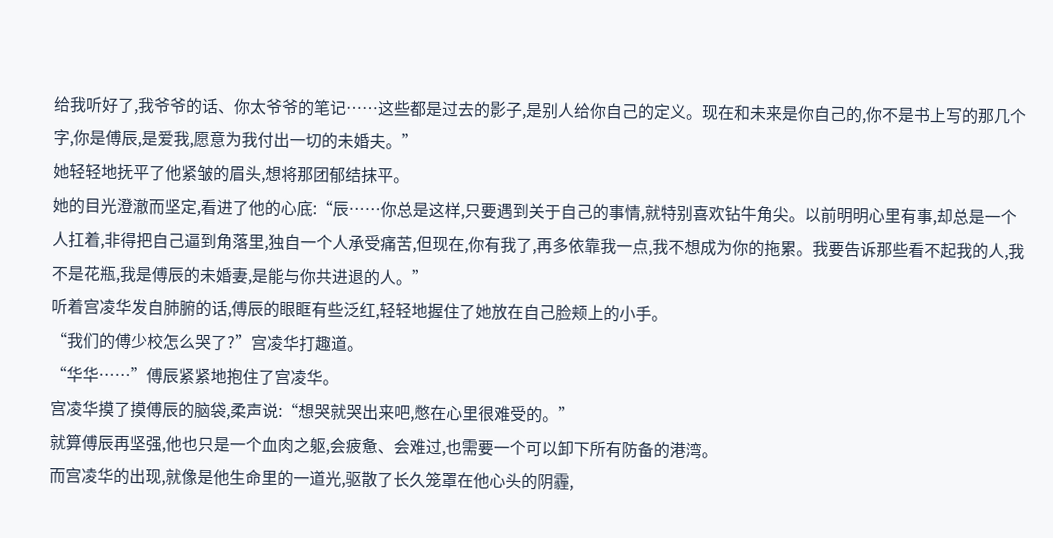给我听好了,我爷爷的话、你太爷爷的笔记……这些都是过去的影子,是别人给你自己的定义。现在和未来是你自己的,你不是书上写的那几个字,你是傅辰,是爱我,愿意为我付出一切的未婚夫。”
她轻轻地抚平了他紧皱的眉头,想将那团郁结抹平。
她的目光澄澈而坚定,看进了他的心底:“辰……你总是这样,只要遇到关于自己的事情,就特别喜欢钻牛角尖。以前明明心里有事,却总是一个人扛着,非得把自己逼到角落里,独自一个人承受痛苦,但现在,你有我了,再多依靠我一点,我不想成为你的拖累。我要告诉那些看不起我的人,我不是花瓶,我是傅辰的未婚妻,是能与你共进退的人。”
听着宫凌华发自肺腑的话,傅辰的眼眶有些泛红,轻轻地握住了她放在自己脸颊上的小手。
“我们的傅少校怎么哭了?”宫凌华打趣道。
“华华……”傅辰紧紧地抱住了宫凌华。
宫凌华摸了摸傅辰的脑袋,柔声说:“想哭就哭出来吧,憋在心里很难受的。”
就算傅辰再坚强,他也只是一个血肉之躯,会疲惫、会难过,也需要一个可以卸下所有防备的港湾。
而宫凌华的出现,就像是他生命里的一道光,驱散了长久笼罩在他心头的阴霾,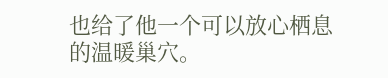也给了他一个可以放心栖息的温暖巢穴。